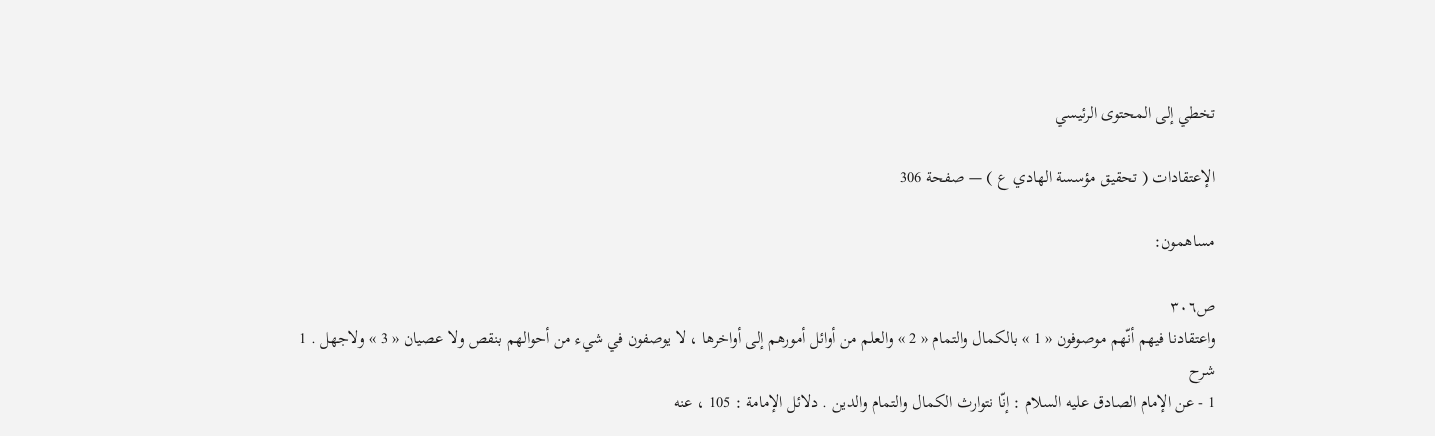تخطي إلى المحتوى الرئيسي

الإعتقادات ( تحقيق مؤسسة الهادي ع ) — صفحة 306

مساهمون:

ص٣٠٦
واعتقادنا فيهم أنّهم موصوفون « 1 » بالكمال والتمام « 2 » والعلم من أوائل أمورهم إلى أواخرها ، لا يوصفون في شيء من أحوالهم بنقص ولا عصيان « 3 » ولاجهل . 1
شرح
1 - عن الإمام الصادق عليه السلام : إنّا نتوارث الكمال والتمام والدين . دلائل الإمامة : 105 ، عنه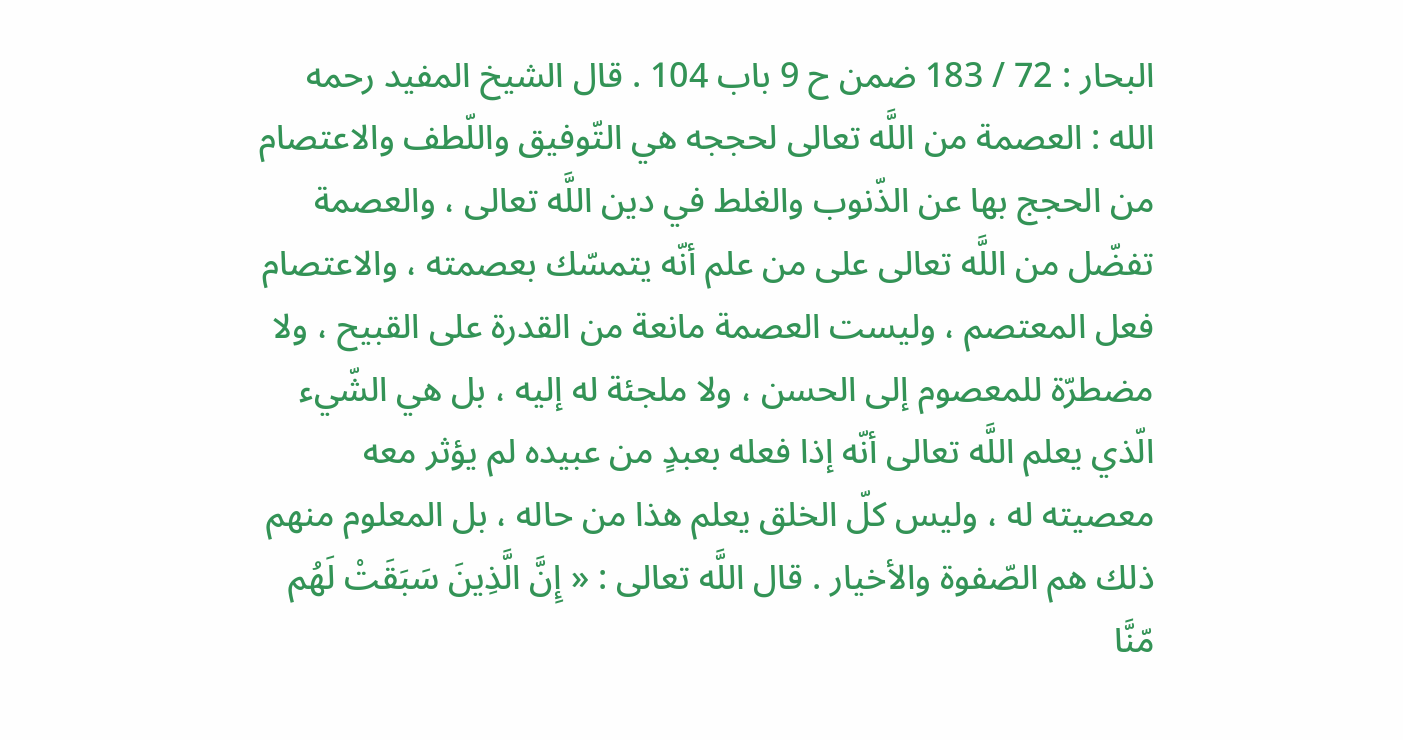البحار : 72 / 183 ضمن ح 9 باب 104 . قال الشيخ المفيد رحمه الله : العصمة من اللَّه تعالى لحججه هي التّوفيق واللّطف والاعتصام من الحجج بها عن الذّنوب والغلط في دين اللَّه تعالى ، والعصمة تفضّل من اللَّه تعالى على من علم أنّه يتمسّك بعصمته ، والاعتصام فعل المعتصم ، وليست العصمة مانعة من القدرة على القبيح ، ولا مضطرّة للمعصوم إلى الحسن ، ولا ملجئة له إليه ، بل هي الشّيء الّذي يعلم اللَّه تعالى أنّه إذا فعله بعبدٍ من عبيده لم يؤثر معه معصيته له ، وليس كلّ الخلق يعلم هذا من حاله ، بل المعلوم منهم ذلك هم الصّفوة والأخيار . قال اللَّه تعالى : « إِنَّ الَّذِينَ سَبَقَتْ لَهُم مّنَّا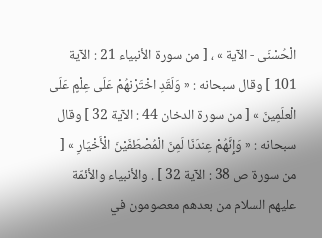الْحُسْنَى - الآية » ، [ من سورة الأنبياء 21 : الآية 101 ] وقال سبحانه : « وَلَقَدِ اخْتَرْنهُمْ عَلَى عِلْمٍ عَلَى الْعلَمِينَ » [ من سورة الدخان 44 : الآية 32 ] وقال سبحانه : « وَإِنَّهُمْ عِندَنَا لَمِنَ الْمُصْطَفَيْنَ الْأَخْيَارِ » [ من سورة ص 38 : الآية 32 ] . والأنبياء والأئمّة عليهم السلام من بعدهم معصومون في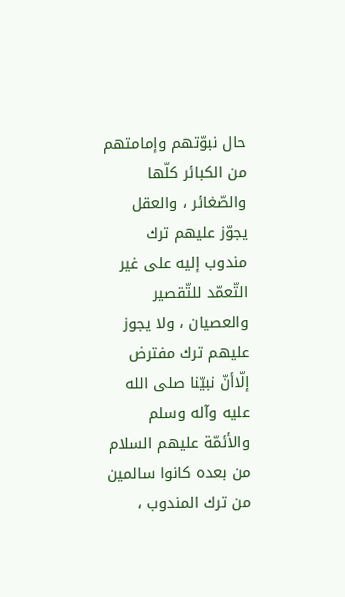حال نبوّتهم وإمامتهم من الكبائر كلّها والصّغائر ، والعقل يجوّز عليهم ترك مندوب إليه على غير التّعمّد للتّقصير والعصيان ، ولا يجوز عليهم ترك مفترض إلّاأنّ نبيّنا صلى الله عليه وآله وسلم والأئمّة عليهم السلام من بعده كانوا سالمين من ترك المندوب ،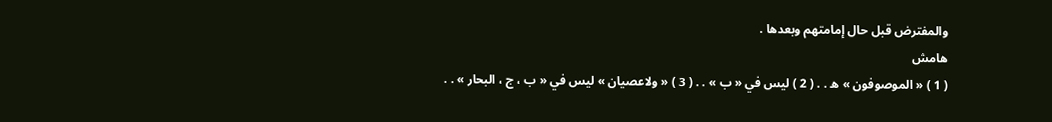والمفترض قبل حال إمامتهم وبعدها .
هامش
( 1 ) « الموصوفون » ه . . ( 2 ) ليس في « ب » . . ( 3 ) « ولاعصيان » ليس في « ب ، ج ، البحار » . .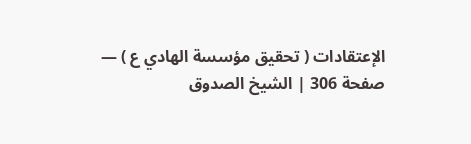الإعتقادات ( تحقيق مؤسسة الهادي ع ) — صفحة 306 | الشيخ الصدوق